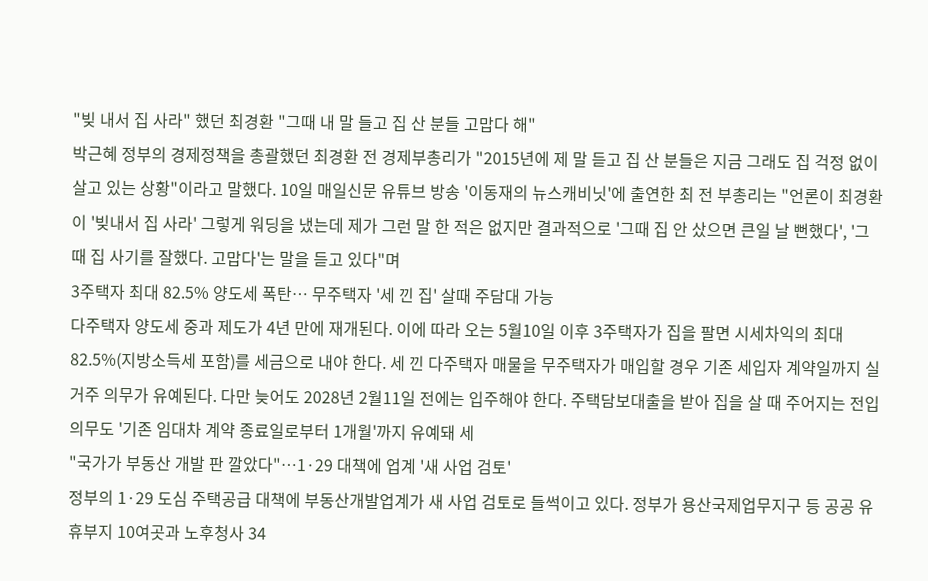"빚 내서 집 사라" 했던 최경환 "그때 내 말 들고 집 산 분들 고맙다 해"
박근혜 정부의 경제정책을 총괄했던 최경환 전 경제부총리가 "2015년에 제 말 듣고 집 산 분들은 지금 그래도 집 걱정 없이 살고 있는 상황"이라고 말했다. 10일 매일신문 유튜브 방송 '이동재의 뉴스캐비닛'에 출연한 최 전 부총리는 "언론이 최경환이 '빚내서 집 사라' 그렇게 워딩을 냈는데 제가 그런 말 한 적은 없지만 결과적으로 '그때 집 안 샀으면 큰일 날 뻔했다', '그때 집 사기를 잘했다. 고맙다'는 말을 듣고 있다"며
3주택자 최대 82.5% 양도세 폭탄… 무주택자 '세 낀 집' 살때 주담대 가능
다주택자 양도세 중과 제도가 4년 만에 재개된다. 이에 따라 오는 5월10일 이후 3주택자가 집을 팔면 시세차익의 최대 82.5%(지방소득세 포함)를 세금으로 내야 한다. 세 낀 다주택자 매물을 무주택자가 매입할 경우 기존 세입자 계약일까지 실거주 의무가 유예된다. 다만 늦어도 2028년 2월11일 전에는 입주해야 한다. 주택담보대출을 받아 집을 살 때 주어지는 전입 의무도 '기존 임대차 계약 종료일로부터 1개월'까지 유예돼 세
"국가가 부동산 개발 판 깔았다"…1·29 대책에 업계 '새 사업 검토'
정부의 1·29 도심 주택공급 대책에 부동산개발업계가 새 사업 검토로 들썩이고 있다. 정부가 용산국제업무지구 등 공공 유휴부지 10여곳과 노후청사 34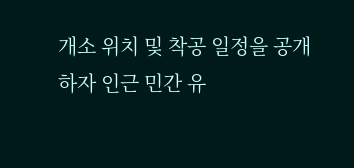개소 위치 및 착공 일정을 공개하자 인근 민간 유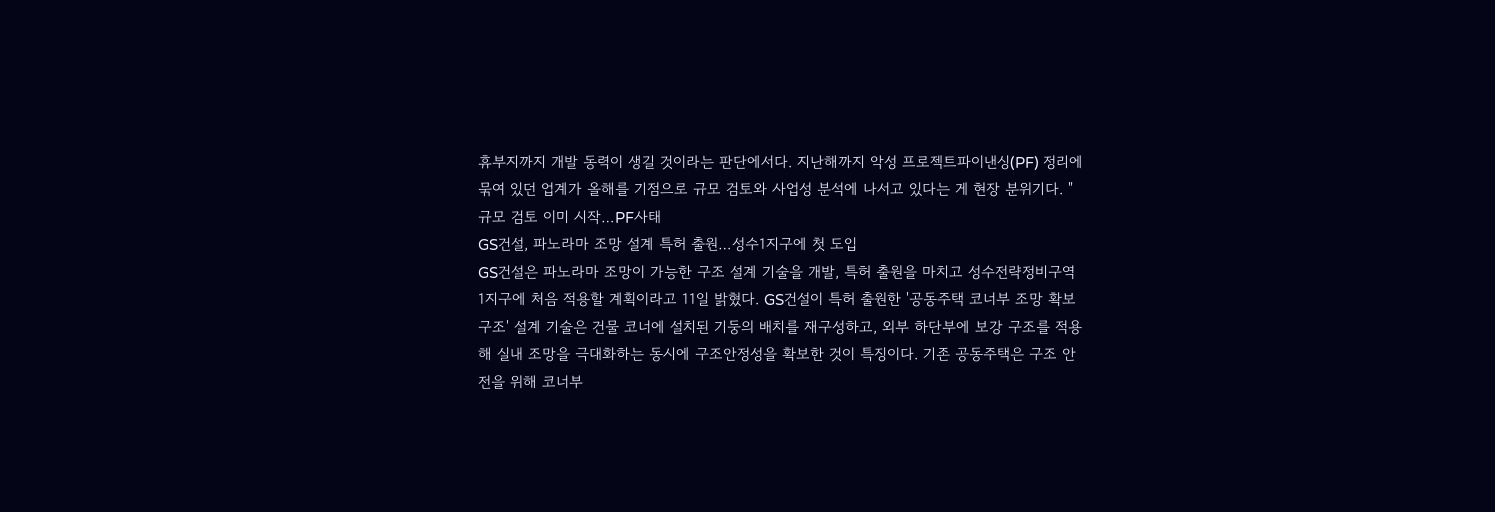휴부지까지 개발 동력이 생길 것이라는 판단에서다. 지난해까지 악성 프로젝트파이낸싱(PF) 정리에 묶여 있던 업계가 올해를 기점으로 규모 검토와 사업성 분석에 나서고 있다는 게 현장 분위기다. "규모 검토 이미 시작…PF사태
GS건설, 파노라마 조망 설계 특허 출원…성수1지구에 첫 도입
GS건설은 파노라마 조망이 가능한 구조 설계 기술을 개발, 특허 출원을 마치고 성수전략정비구역 1지구에 처음 적용할 계획이라고 11일 밝혔다. GS건설이 특허 출원한 '공동주택 코너부 조망 확보 구조' 설계 기술은 건물 코너에 설치된 기둥의 배치를 재구성하고, 외부 하단부에 보강 구조를 적용해 실내 조망을 극대화하는 동시에 구조안정성을 확보한 것이 특징이다. 기존 공동주택은 구조 안전을 위해 코너부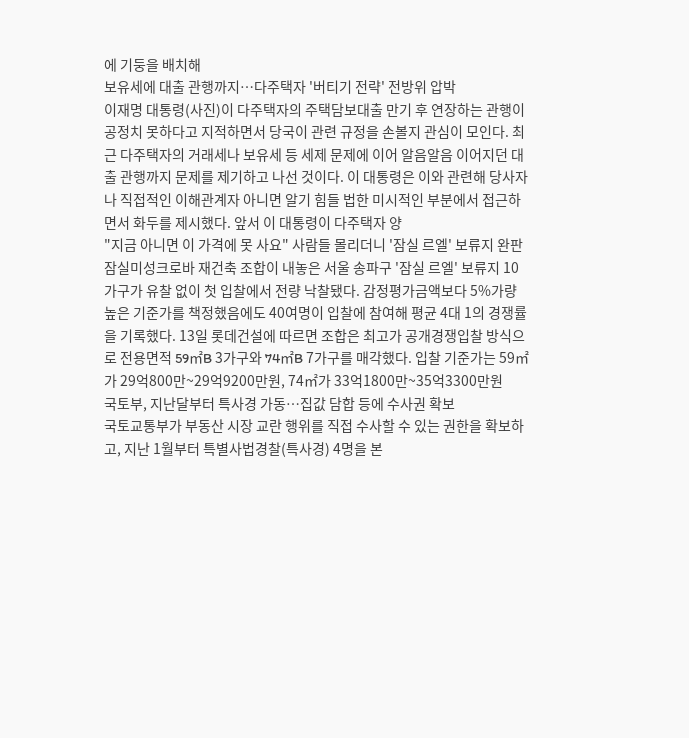에 기둥을 배치해
보유세에 대출 관행까지…다주택자 '버티기 전략' 전방위 압박
이재명 대통령(사진)이 다주택자의 주택담보대출 만기 후 연장하는 관행이 공정치 못하다고 지적하면서 당국이 관련 규정을 손볼지 관심이 모인다. 최근 다주택자의 거래세나 보유세 등 세제 문제에 이어 알음알음 이어지던 대출 관행까지 문제를 제기하고 나선 것이다. 이 대통령은 이와 관련해 당사자나 직접적인 이해관계자 아니면 알기 힘들 법한 미시적인 부분에서 접근하면서 화두를 제시했다. 앞서 이 대통령이 다주택자 양
"지금 아니면 이 가격에 못 사요" 사람들 몰리더니 '잠실 르엘' 보류지 완판
잠실미성크로바 재건축 조합이 내놓은 서울 송파구 '잠실 르엘' 보류지 10가구가 유찰 없이 첫 입찰에서 전량 낙찰됐다. 감정평가금액보다 5%가량 높은 기준가를 책정했음에도 40여명이 입찰에 참여해 평균 4대 1의 경쟁률을 기록했다. 13일 롯데건설에 따르면 조합은 최고가 공개경쟁입찰 방식으로 전용면적 59㎡B 3가구와 74㎡B 7가구를 매각했다. 입찰 기준가는 59㎡가 29억800만~29억9200만원, 74㎡가 33억1800만~35억3300만원
국토부, 지난달부터 특사경 가동…집값 담합 등에 수사권 확보
국토교통부가 부동산 시장 교란 행위를 직접 수사할 수 있는 권한을 확보하고, 지난 1월부터 특별사법경찰(특사경) 4명을 본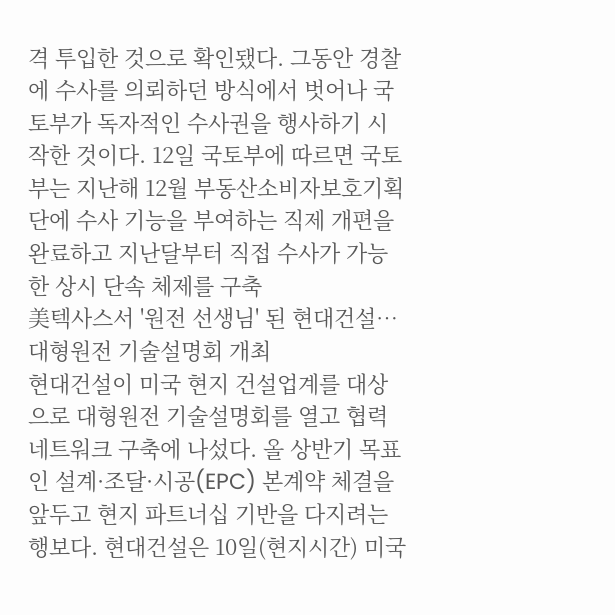격 투입한 것으로 확인됐다. 그동안 경찰에 수사를 의뢰하던 방식에서 벗어나 국토부가 독자적인 수사권을 행사하기 시작한 것이다. 12일 국토부에 따르면 국토부는 지난해 12월 부동산소비자보호기획단에 수사 기능을 부여하는 직제 개편을 완료하고 지난달부터 직접 수사가 가능한 상시 단속 체제를 구축
美텍사스서 '원전 선생님' 된 현대건설…대형원전 기술설명회 개최
현대건설이 미국 현지 건설업계를 대상으로 대형원전 기술설명회를 열고 협력 네트워크 구축에 나섰다. 올 상반기 목표인 설계·조달·시공(EPC) 본계약 체결을 앞두고 현지 파트너십 기반을 다지려는 행보다. 현대건설은 10일(현지시간) 미국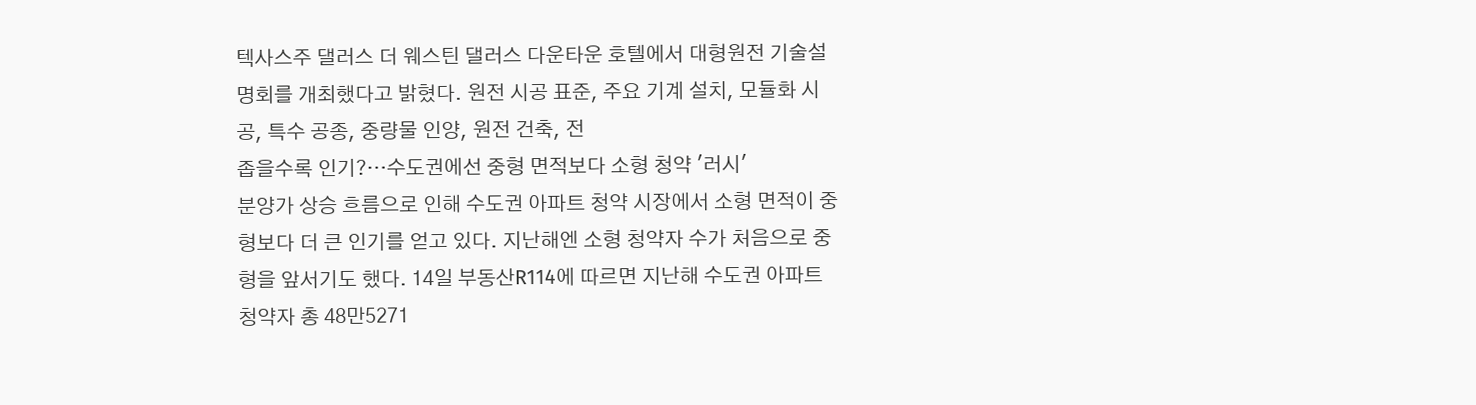텍사스주 댈러스 더 웨스틴 댈러스 다운타운 호텔에서 대형원전 기술설명회를 개최했다고 밝혔다. 원전 시공 표준, 주요 기계 설치, 모듈화 시공, 특수 공종, 중량물 인양, 원전 건축, 전
좁을수록 인기?…수도권에선 중형 면적보다 소형 청약 '러시'
분양가 상승 흐름으로 인해 수도권 아파트 청약 시장에서 소형 면적이 중형보다 더 큰 인기를 얻고 있다. 지난해엔 소형 청약자 수가 처음으로 중형을 앞서기도 했다. 14일 부동산R114에 따르면 지난해 수도권 아파트 청약자 총 48만5271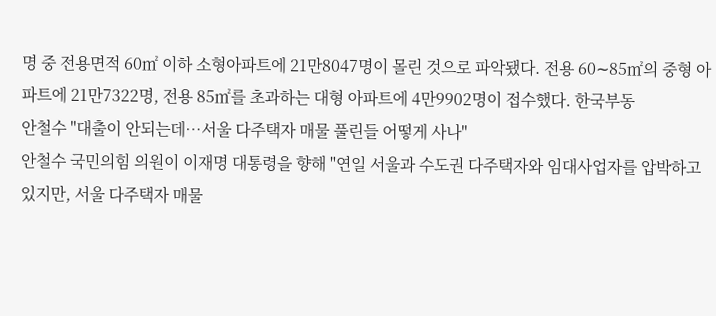명 중 전용면적 60㎡ 이하 소형아파트에 21만8047명이 몰린 것으로 파악됐다. 전용 60∼85㎡의 중형 아파트에 21만7322명, 전용 85㎡를 초과하는 대형 아파트에 4만9902명이 접수했다. 한국부동
안철수 "대출이 안되는데…서울 다주택자 매물 풀린들 어떻게 사나"
안철수 국민의힘 의원이 이재명 대통령을 향해 "연일 서울과 수도권 다주택자와 임대사업자를 압박하고 있지만, 서울 다주택자 매물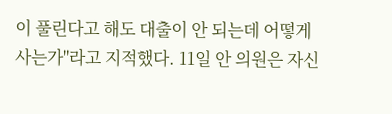이 풀린다고 해도 대출이 안 되는데 어떻게 사는가"라고 지적했다. 11일 안 의원은 자신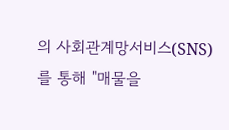의 사회관계망서비스(SNS)를 통해 "매물을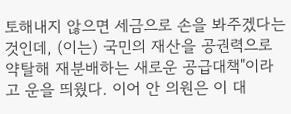토해내지 않으면 세금으로 손을 봐주겠다는 것인데, (이는) 국민의 재산을 공권력으로 약탈해 재분배하는 새로운 공급대책"이라고 운을 띄웠다. 이어 안 의원은 이 대